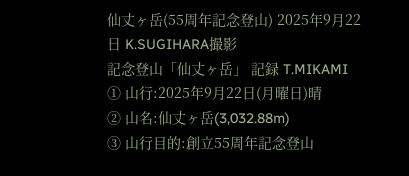仙丈ヶ岳(55周年記念登山) 2025年9月22日 K.SUGIHARA撮影
記念登山「仙丈ヶ岳」 記録 T.MIKAMI
① 山行:2025年9月22日(月曜日)晴
② 山名:仙丈ヶ岳(3,032.88m)
③ 山行目的:創立55周年記念登山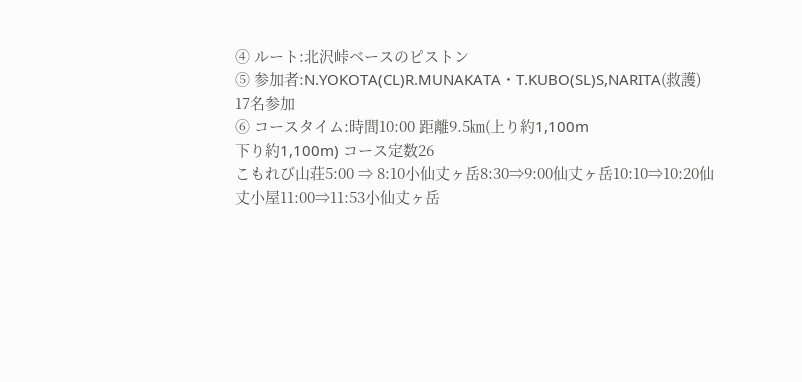④ ルート:北沢峠ベースのピストン
⑤ 参加者:N.YOKOTA(CL)R.MUNAKATA・T.KUBO(SL)S,NARITA(救護) 17名参加
⑥ コースタイム:時間10:00 距離9.5㎞(上り約1,100m
下り約1,100m) コース定数26
こもれび山荘5:00 ⇒ 8:10小仙丈ヶ岳8:30⇒9:00仙丈ヶ岳10:10⇒10:20仙丈小屋11:00⇒11:53小仙丈ヶ岳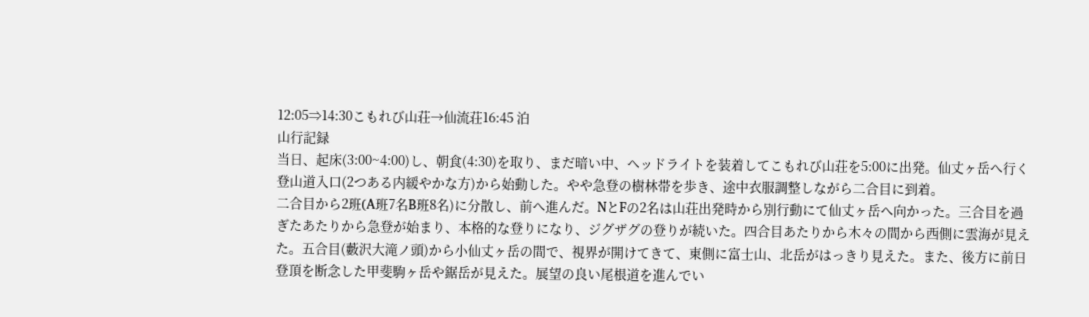12:05⇒14:30こもれび山荘→仙流荘16:45 泊
山行記録
当日、起床(3:00~4:00)し、朝食(4:30)を取り、まだ暗い中、ヘッドライトを装着してこもれび山荘を5:00に出発。仙丈ヶ岳へ行く登山道入口(2つある内緩やかな方)から始動した。やや急登の樹林帯を歩き、途中衣服調整しながら二合目に到着。
二合目から2班(A班7名B班8名)に分散し、前へ進んだ。NとFの2名は山荘出発時から別行動にて仙丈ヶ岳へ向かった。三合目を過ぎたあたりから急登が始まり、本格的な登りになり、ジグザグの登りが続いた。四合目あたりから木々の間から西側に雲海が見えた。五合目(藪沢大滝ノ頭)から小仙丈ヶ岳の間で、視界が開けてきて、東側に富士山、北岳がはっきり見えた。また、後方に前日登頂を断念した甲斐駒ヶ岳や鋸岳が見えた。展望の良い尾根道を進んでい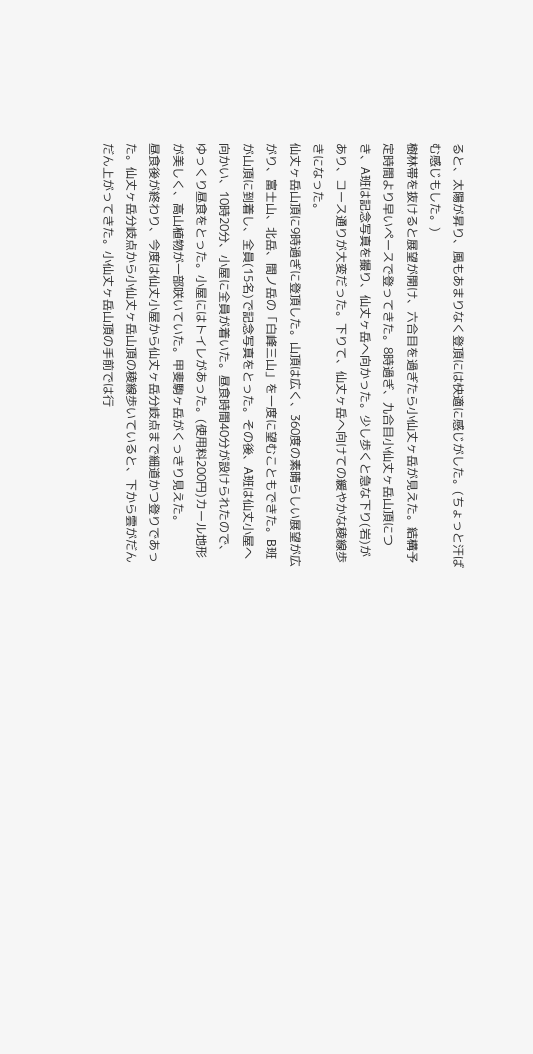ると、太陽が昇り、風もあまりなく登頂には快適に感じがした。(ちょっと汗ばむ感じもした。)
樹林帯を抜けると展望が開け、六合目を過ぎたら小仙丈ヶ岳が見えた。結構予定時間より早いペースで登ってきた。8時過ぎ、九合目小仙丈ヶ岳山頂につき、A班は記念写真を撮り、仙丈ヶ岳へ向かった。少し歩くと急な下り(岩)があり、コース通りが大変だった。下りて、仙丈ヶ岳へ向けての緩やかな稜線歩きになった。
仙丈ヶ岳山頂に9時過ぎに登頂した。山頂は広く、360度の素晴らしい展望が広がり、富士山、北岳、間ノ岳の「白峰三山」を一度に望むこともできた。B班が山頂に到着し、全員(15名)で記念写真をとった。その後、A班は仙丈小屋へ向かい、10時20分、小屋に全員が着いた。昼食時間40分が設けられたので、ゆっくり昼食をとった。小屋にはトイレがあった。(使用料200円)カール地形が美しく、高山植物が一部咲いていた。甲斐駒ヶ岳がくっきり見えた。
昼食後が終わり、今度は仙丈小屋から仙丈ヶ岳分岐点まで細道かつ登りであった。仙丈ヶ岳分岐点から小仙丈ヶ岳山頂の稜線歩いていると、下から雲がだんだん上がってきた。小仙丈ヶ岳山頂の手前では行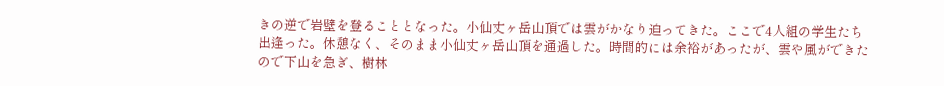きの逆で岩壁を登ることとなった。小仙丈ヶ岳山頂では雲がかなり迫ってきた。ここで4人組の学生たち出逢った。休憩なく、そのまま小仙丈ヶ岳山頂を通過した。時間的には余裕があったが、雲や風ができたので下山を急ぎ、樹林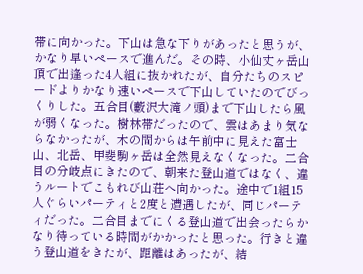帯に向かった。下山は急な下りがあったと思うが、かなり早いペースで進んだ。その時、小仙丈ヶ岳山頂で出逢った4人組に抜かれたが、自分たちのスピードよりかなり速いペースで下山していたのでびっくりした。五合目(藪沢大滝ノ頭)まで下山したら風が弱くなった。樹林帯だったので、雲はあまり気ならなかったが、木の間からは午前中に見えた富士山、北岳、甲斐駒ヶ岳は全然見えなくなった。二合目の分岐点にきたので、朝来た登山道ではなく、違うルートでこもれび山荘へ向かった。途中で1組15人ぐらいパーティと2度と遭遇したが、同じパーティだった。二合目までにくる登山道で出会ったらかなり待っている時間がかかったと思った。行きと違う登山道をきたが、距離はあったが、結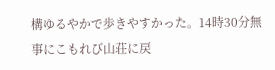構ゆるやかで歩きやすかった。14時30分無事にこもれび山荘に戻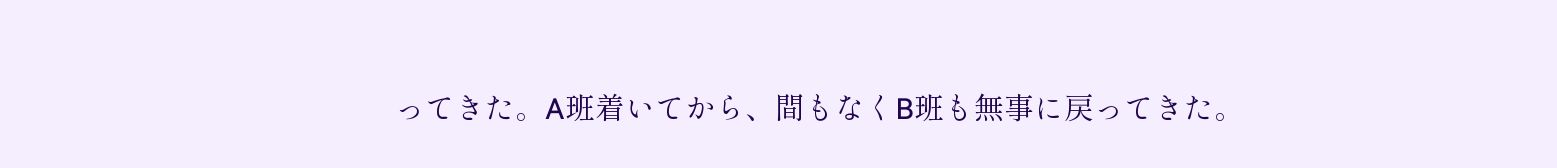ってきた。A班着いてから、間もなくB班も無事に戻ってきた。